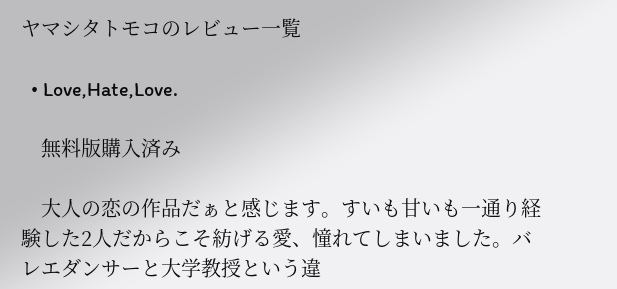ヤマシタトモコのレビュー一覧

  • Love,Hate,Love.

    無料版購入済み

    大人の恋の作品だぁと感じます。すいも甘いも一通り経験した2人だからこそ紡げる愛、憧れてしまいました。バレエダンサーと大学教授という違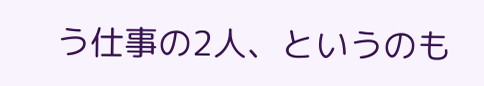う仕事の2人、というのも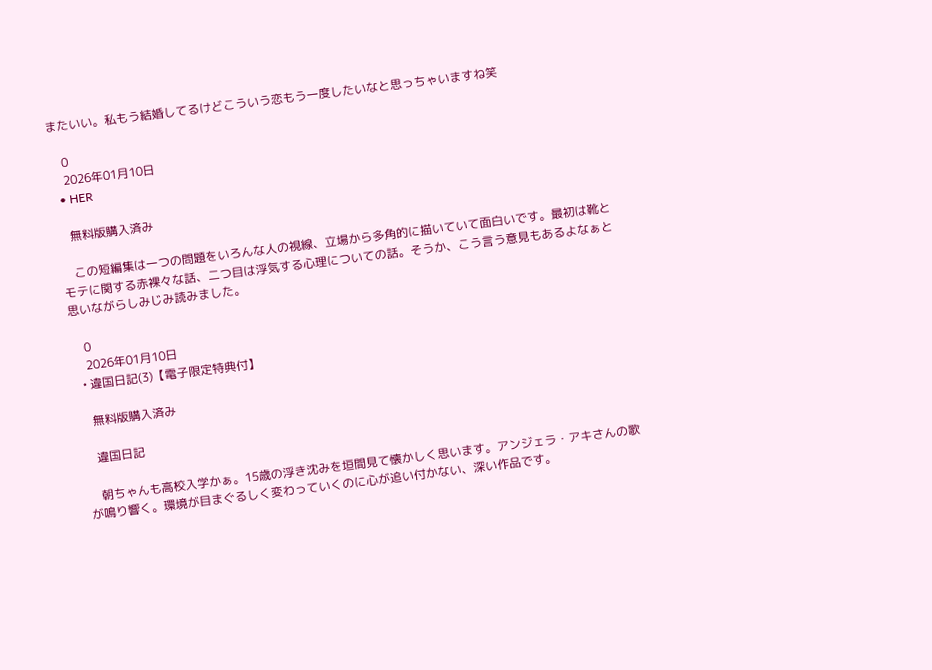またいい。私もう結婚してるけどこういう恋もう一度したいなと思っちゃいますね笑

    0
    2026年01月10日
  • HER

    無料版購入済み

    この短編集は一つの問題をいろんな人の視線、立場から多角的に描いていて面白いです。最初は靴とモテに関する赤裸々な話、二つ目は浮気する心理についての話。そうか、こう言う意見もあるよなぁと思いながらしみじみ読みました。

    0
    2026年01月10日
  • 違国日記(3)【電子限定特典付】

    無料版購入済み

    違国日記

    朝ちゃんも高校入学かぁ。15歳の浮き沈みを垣間見て懐かしく思います。アンジェラ・アキさんの歌が鳴り響く。環境が目まぐるしく変わっていくのに心が追い付かない、深い作品です。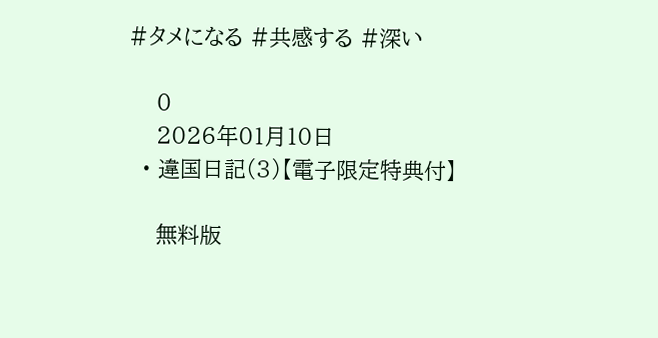#タメになる #共感する #深い

    0
    2026年01月10日
  • 違国日記(3)【電子限定特典付】

    無料版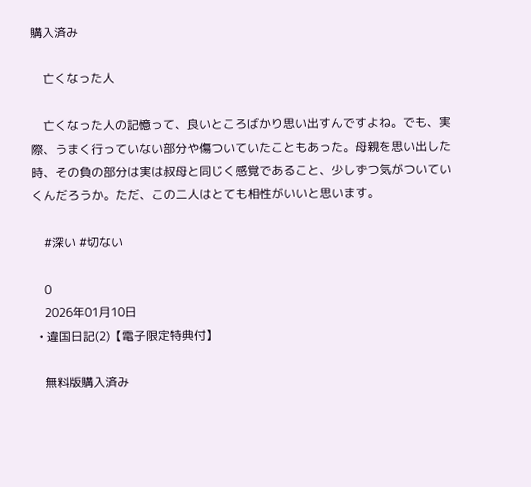購入済み

    亡くなった人

    亡くなった人の記憶って、良いところばかり思い出すんですよね。でも、実際、うまく行っていない部分や傷ついていたこともあった。母親を思い出した時、その負の部分は実は叔母と同じく感覚であること、少しずつ気がついていくんだろうか。ただ、この二人はとても相性がいいと思います。

    #深い #切ない

    0
    2026年01月10日
  • 違国日記(2)【電子限定特典付】

    無料版購入済み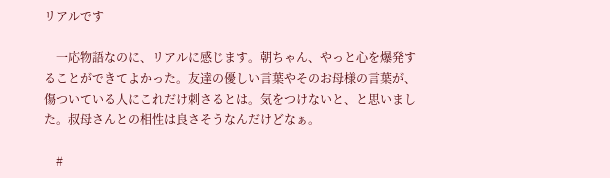リアルです

    一応物語なのに、リアルに感じます。朝ちゃん、やっと心を爆発することができてよかった。友達の優しい言葉やそのお母様の言葉が、傷ついている人にこれだけ刺さるとは。気をつけないと、と思いました。叔母さんとの相性は良さそうなんだけどなぁ。

    #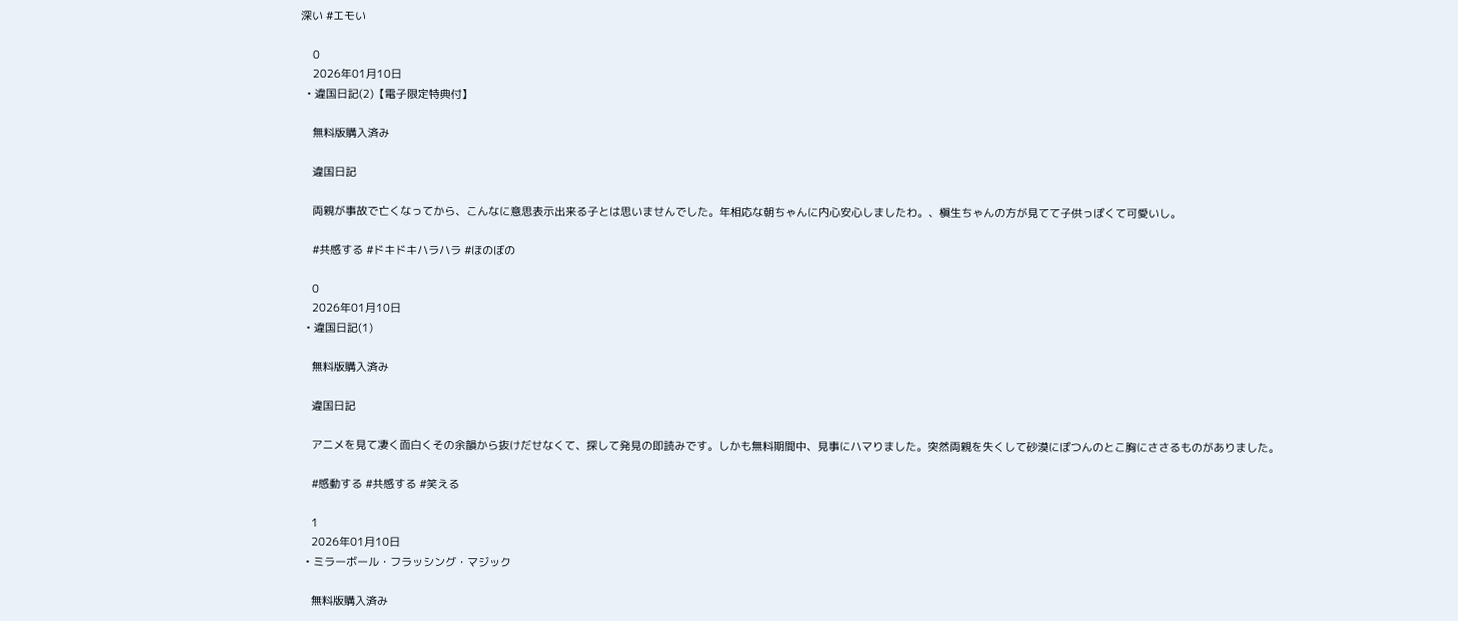深い #エモい

    0
    2026年01月10日
  • 違国日記(2)【電子限定特典付】

    無料版購入済み

    違国日記

    両親が事故で亡くなってから、こんなに意思表示出来る子とは思いませんでした。年相応な朝ちゃんに内心安心しましたわ。、槇生ちゃんの方が見てて子供っぽくて可愛いし。

    #共感する #ドキドキハラハラ #ほのぼの

    0
    2026年01月10日
  • 違国日記(1)

    無料版購入済み

    違国日記

    アニメを見て凄く面白くその余韻から抜けだせなくて、探して発見の即読みです。しかも無料期間中、見事にハマりました。突然両親を失くして砂漠にぽつんのとこ胸にささるものがありました。

    #感動する #共感する #笑える

    1
    2026年01月10日
  • ミラーボール・フラッシング・マジック

    無料版購入済み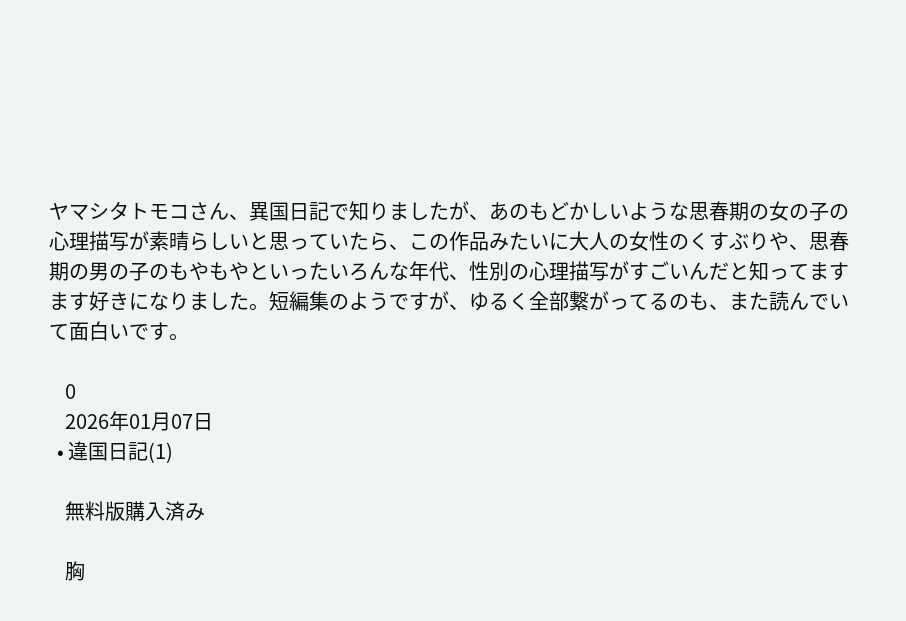ヤマシタトモコさん、異国日記で知りましたが、あのもどかしいような思春期の女の子の心理描写が素晴らしいと思っていたら、この作品みたいに大人の女性のくすぶりや、思春期の男の子のもやもやといったいろんな年代、性別の心理描写がすごいんだと知ってますます好きになりました。短編集のようですが、ゆるく全部繋がってるのも、また読んでいて面白いです。

    0
    2026年01月07日
  • 違国日記(1)

    無料版購入済み

    胸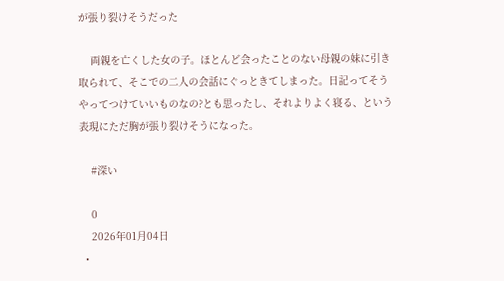が張り裂けそうだった

    両親を亡くした女の子。ほとんど会ったことのない母親の妹に引き取られて、そこでの二人の会話にぐっときてしまった。日記ってそうやってつけていいものなの?とも思ったし、それよりよく寝る、という表現にただ胸が張り裂けそうになった。

    #深い

    0
    2026年01月04日
  •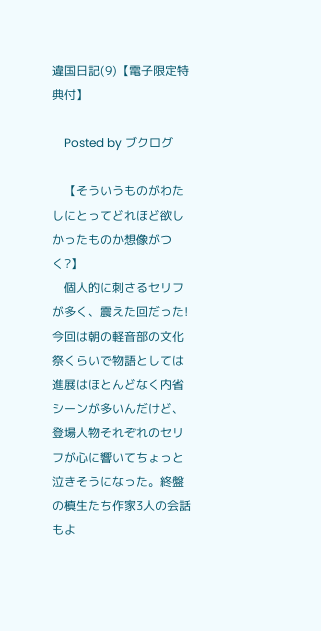違国日記(9)【電子限定特典付】

    Posted by ブクログ

    【そういうものがわたしにとってどれほど欲しかったものか想像がつく?】
    個人的に刺さるセリフが多く、震えた回だった!今回は朝の軽音部の文化祭くらいで物語としては進展はほとんどなく内省シーンが多いんだけど、登場人物それぞれのセリフが心に響いてちょっと泣きそうになった。終盤の槙生たち作家3人の会話もよ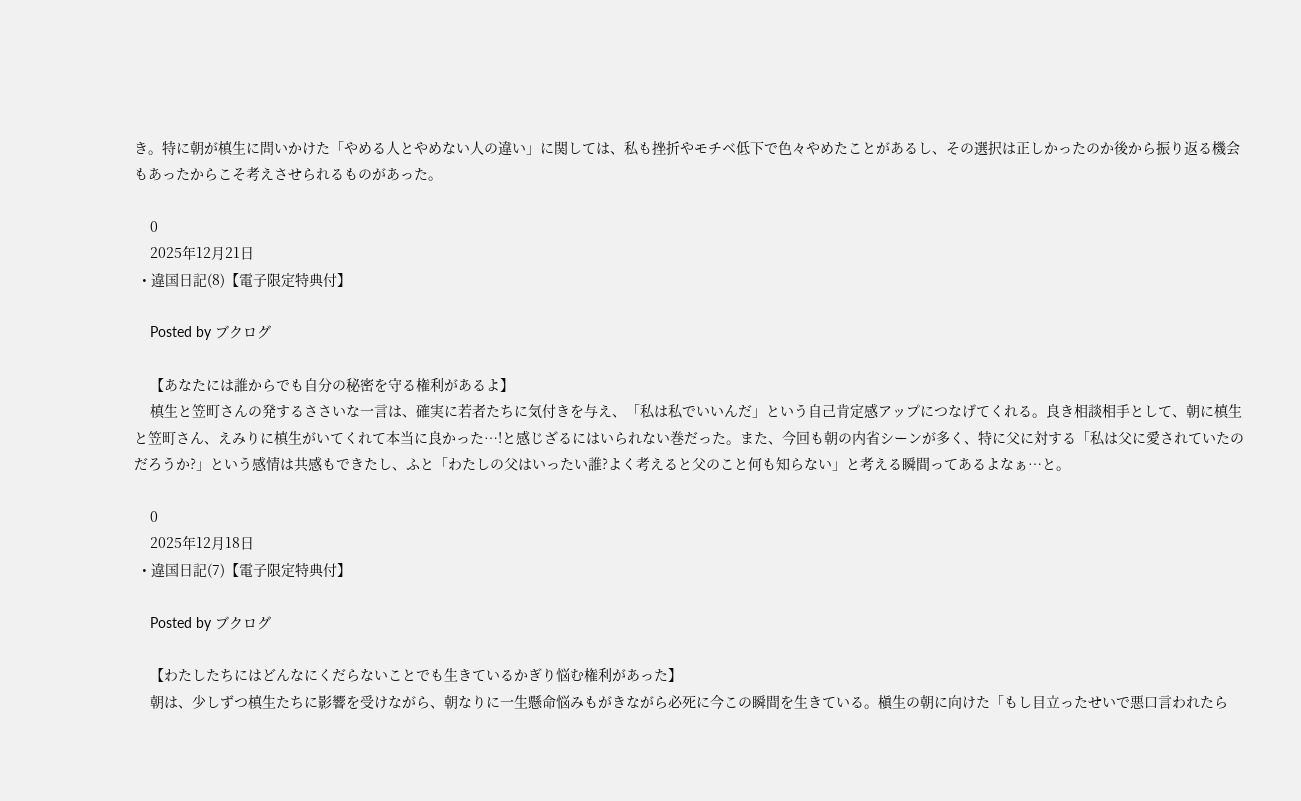き。特に朝が槙生に問いかけた「やめる人とやめない人の違い」に関しては、私も挫折やモチベ低下で色々やめたことがあるし、その選択は正しかったのか後から振り返る機会もあったからこそ考えさせられるものがあった。

    0
    2025年12月21日
  • 違国日記(8)【電子限定特典付】

    Posted by ブクログ

    【あなたには誰からでも自分の秘密を守る権利があるよ】
    槙生と笠町さんの発するささいな一言は、確実に若者たちに気付きを与え、「私は私でいいんだ」という自己肯定感アップにつなげてくれる。良き相談相手として、朝に槙生と笠町さん、えみりに槙生がいてくれて本当に良かった…!と感じざるにはいられない巻だった。また、今回も朝の内省シーンが多く、特に父に対する「私は父に愛されていたのだろうか?」という感情は共感もできたし、ふと「わたしの父はいったい誰?よく考えると父のこと何も知らない」と考える瞬間ってあるよなぁ…と。

    0
    2025年12月18日
  • 違国日記(7)【電子限定特典付】

    Posted by ブクログ

    【わたしたちにはどんなにくだらないことでも生きているかぎり悩む権利があった】
    朝は、少しずつ槙生たちに影響を受けながら、朝なりに一生懸命悩みもがきながら必死に今この瞬間を生きている。槇生の朝に向けた「もし目立ったせいで悪口言われたら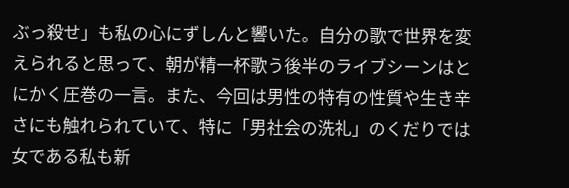ぶっ殺せ」も私の心にずしんと響いた。自分の歌で世界を変えられると思って、朝が精一杯歌う後半のライブシーンはとにかく圧巻の一言。また、今回は男性の特有の性質や生き辛さにも触れられていて、特に「男社会の洗礼」のくだりでは女である私も新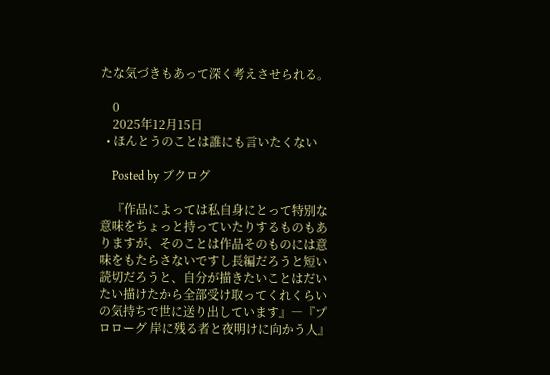たな気づきもあって深く考えさせられる。

    0
    2025年12月15日
  • ほんとうのことは誰にも言いたくない

    Posted by ブクログ

    『作品によっては私自身にとって特別な意味をちょっと持っていたりするものもありますが、そのことは作品そのものには意味をもたらさないですし長編だろうと短い読切だろうと、自分が描きたいことはだいたい描けたから全部受け取ってくれくらいの気持ちで世に送り出しています』―『プロローグ 岸に残る者と夜明けに向かう人』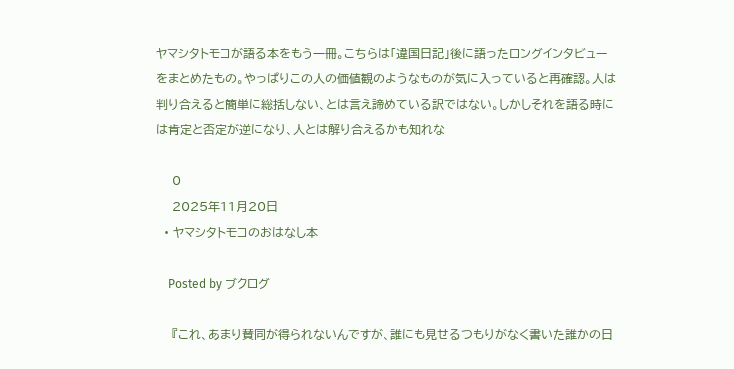ヤマシタトモコが語る本をもう一冊。こちらは「違国日記」後に語ったロングインタビューをまとめたもの。やっぱりこの人の価値観のようなものが気に入っていると再確認。人は判り合えると簡単に総括しない、とは言え諦めている訳ではない。しかしそれを語る時には肯定と否定が逆になり、人とは解り合えるかも知れな

    0
    2025年11月20日
  • ヤマシタトモコのおはなし本

    Posted by ブクログ

    『これ、あまり賛同が得られないんですが、誰にも見せるつもりがなく書いた誰かの日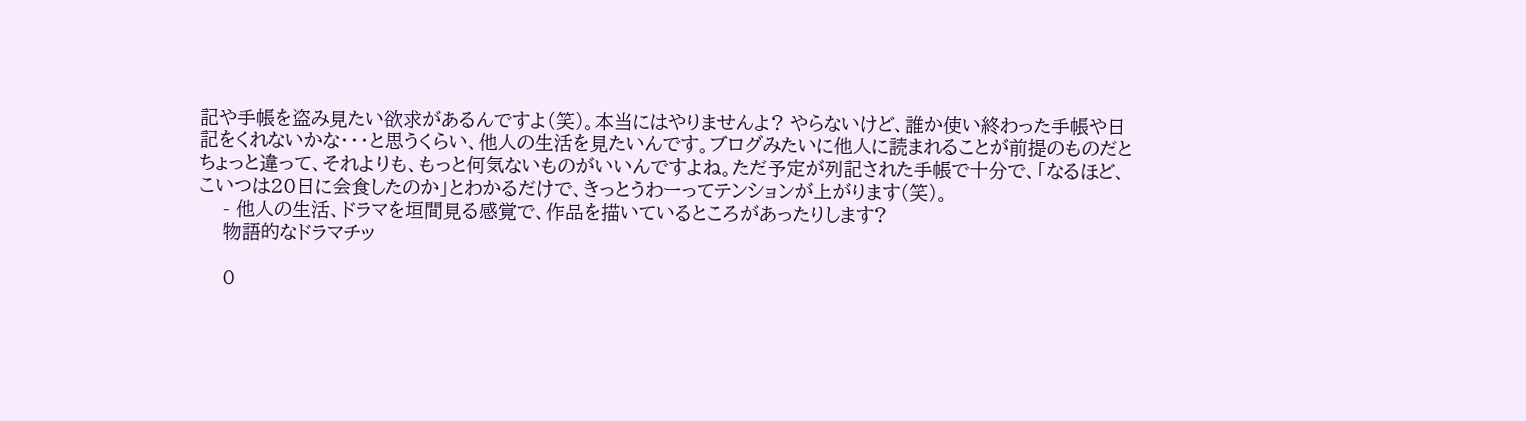記や手帳を盗み見たい欲求があるんですよ(笑)。本当にはやりませんよ? やらないけど、誰か使い終わった手帳や日記をくれないかな・・・と思うくらい、他人の生活を見たいんです。ブログみたいに他人に読まれることが前提のものだとちょっと違って、それよりも、もっと何気ないものがいいんですよね。ただ予定が列記された手帳で十分で、「なるほど、こいつは20日に会食したのか」とわかるだけで、きっとうわーってテンションが上がります(笑)。
    - 他人の生活、ドラマを垣間見る感覚で、作品を描いているところがあったりします?
    物語的なドラマチッ

    0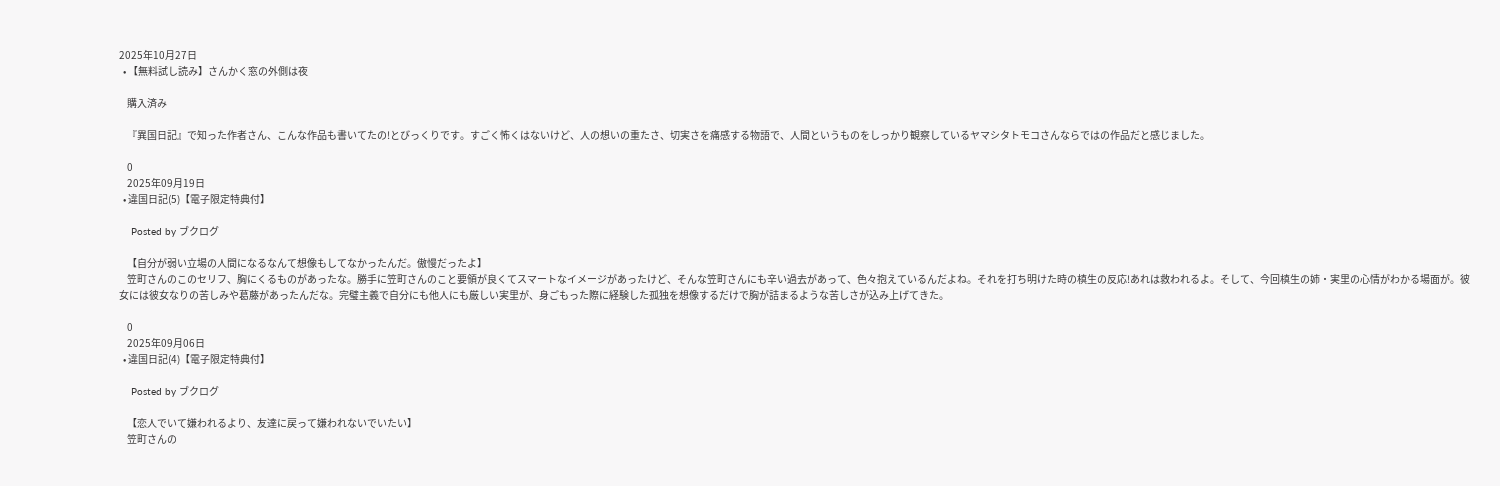2025年10月27日
  • 【無料試し読み】さんかく窓の外側は夜

    購入済み

    『異国日記』で知った作者さん、こんな作品も書いてたの!とびっくりです。すごく怖くはないけど、人の想いの重たさ、切実さを痛感する物語で、人間というものをしっかり観察しているヤマシタトモコさんならではの作品だと感じました。

    0
    2025年09月19日
  • 違国日記(5)【電子限定特典付】

    Posted by ブクログ

    【自分が弱い立場の人間になるなんて想像もしてなかったんだ。傲慢だったよ】
    笠町さんのこのセリフ、胸にくるものがあったな。勝手に笠町さんのこと要領が良くてスマートなイメージがあったけど、そんな笠町さんにも辛い過去があって、色々抱えているんだよね。それを打ち明けた時の槙生の反応!あれは救われるよ。そして、今回槙生の姉・実里の心情がわかる場面が。彼女には彼女なりの苦しみや葛藤があったんだな。完璧主義で自分にも他人にも厳しい実里が、身ごもった際に経験した孤独を想像するだけで胸が詰まるような苦しさが込み上げてきた。

    0
    2025年09月06日
  • 違国日記(4)【電子限定特典付】

    Posted by ブクログ

    【恋人でいて嫌われるより、友達に戻って嫌われないでいたい】
    笠町さんの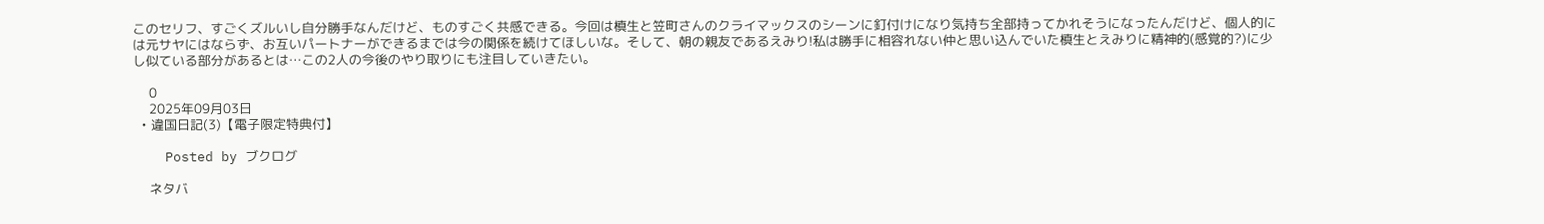このセリフ、すごくズルいし自分勝手なんだけど、ものすごく共感できる。今回は槙生と笠町さんのクライマックスのシーンに釘付けになり気持ち全部持ってかれそうになったんだけど、個人的には元サヤにはならず、お互いパートナーができるまでは今の関係を続けてほしいな。そして、朝の親友であるえみり!私は勝手に相容れない仲と思い込んでいた槙生とえみりに精神的(感覚的?)に少し似ている部分があるとは…この2人の今後のやり取りにも注目していきたい。

    0
    2025年09月03日
  • 違国日記(3)【電子限定特典付】

    Posted by ブクログ

    ネタバ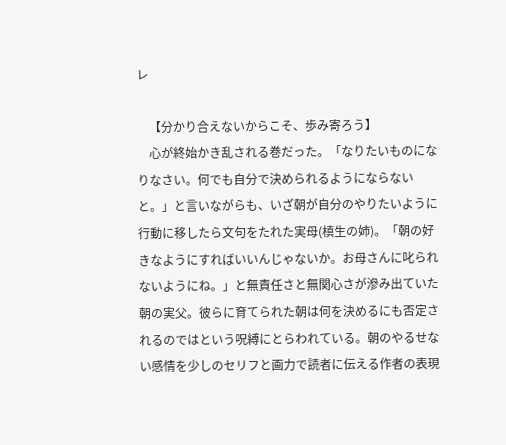レ

    【分かり合えないからこそ、歩み寄ろう】
    心が終始かき乱される巻だった。「なりたいものになりなさい。何でも自分で決められるようにならないと。」と言いながらも、いざ朝が自分のやりたいように行動に移したら文句をたれた実母(槙生の姉)。「朝の好きなようにすればいいんじゃないか。お母さんに叱られないようにね。」と無責任さと無関心さが滲み出ていた朝の実父。彼らに育てられた朝は何を決めるにも否定されるのではという呪縛にとらわれている。朝のやるせない感情を少しのセリフと画力で読者に伝える作者の表現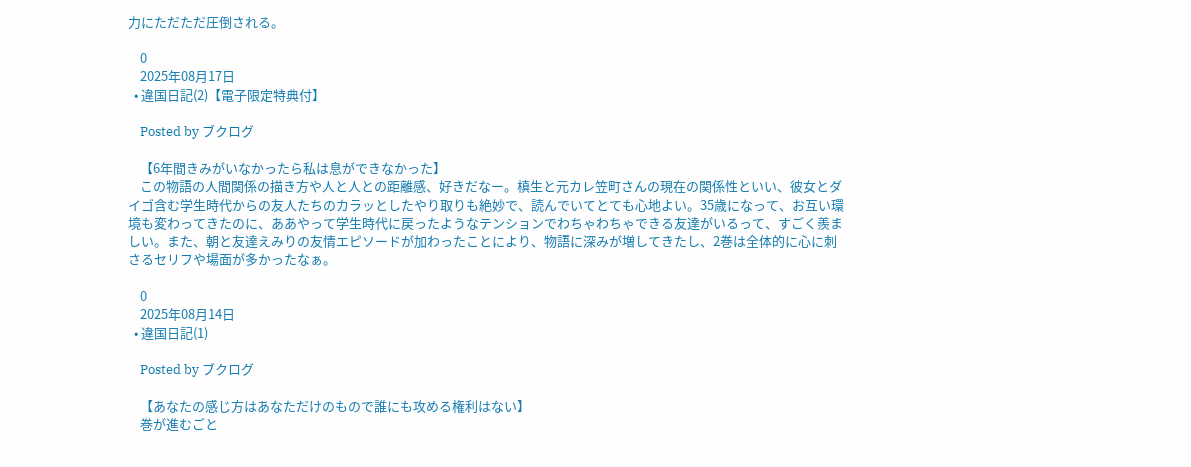力にただただ圧倒される。

    0
    2025年08月17日
  • 違国日記(2)【電子限定特典付】

    Posted by ブクログ

    【6年間きみがいなかったら私は息ができなかった】
    この物語の人間関係の描き方や人と人との距離感、好きだなー。槙生と元カレ笠町さんの現在の関係性といい、彼女とダイゴ含む学生時代からの友人たちのカラッとしたやり取りも絶妙で、読んでいてとても心地よい。35歳になって、お互い環境も変わってきたのに、ああやって学生時代に戻ったようなテンションでわちゃわちゃできる友達がいるって、すごく羨ましい。また、朝と友達えみりの友情エピソードが加わったことにより、物語に深みが増してきたし、2巻は全体的に心に刺さるセリフや場面が多かったなぁ。

    0
    2025年08月14日
  • 違国日記(1)

    Posted by ブクログ

    【あなたの感じ方はあなただけのもので誰にも攻める権利はない】
    巻が進むごと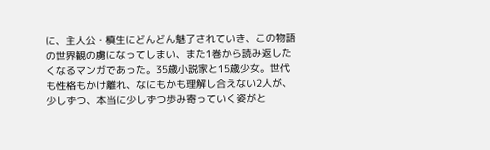に、主人公・槙生にどんどん魅了されていき、この物語の世界観の虜になってしまい、また1巻から読み返したくなるマンガであった。35歳小説家と15歳少女。世代も性格もかけ離れ、なにもかも理解し合えない2人が、少しずつ、本当に少しずつ歩み寄っていく姿がと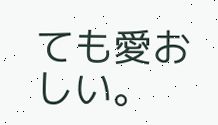ても愛おしい。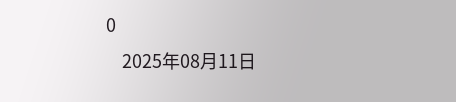0
    2025年08月11日